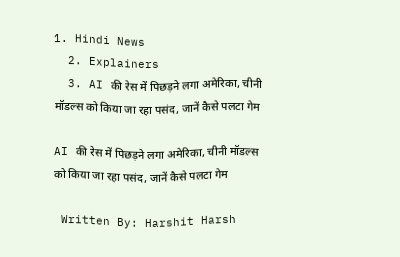1. Hindi News
  2. Explainers
  3. AI की रेस में पिछड़ने लगा अमेरिका, चीनी मॉडल्स को किया जा रहा पसंद, जानें कैसे पलटा गेम

AI की रेस में पिछड़ने लगा अमेरिका, चीनी मॉडल्स को किया जा रहा पसंद, जानें कैसे पलटा गेम

 Written By: Harshit Harsh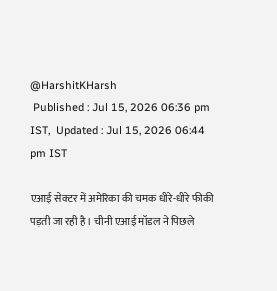@HarshitKHarsh
 Published : Jul 15, 2026 06:36 pm IST,  Updated : Jul 15, 2026 06:44 pm IST

एआई सेक्टर में अमेरिका की चमक धीरे-धीरे फीकी पड़ती जा रही है। चीनी एआई मॉडल ने पिछले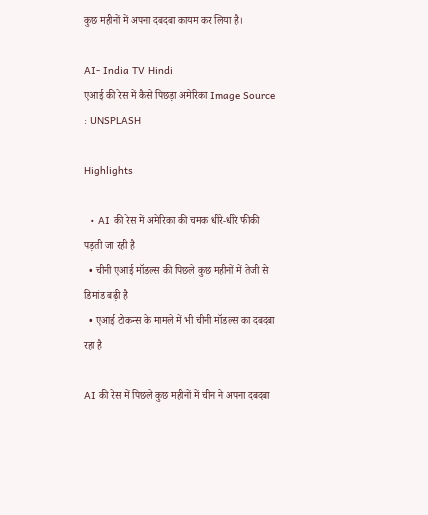कुछ महीनों में अपना दबदबा कायम कर लिया है।

AI- India TV Hindi
एआई की रेस में कैसे पिछड़ा अमेरिका Image Source : UNSPLASH

Highlights

  • AI की रेस में अमेरिका की चमक धीरे-धीरे फीकी पड़ती जा रही है
  • चीनी एआई मॉडल्स की पिछले कुछ महीनों में तेजी से डिमांड बढ़ी है
  • एआई टोकन्स के मामले में भी चीनी मॉडल्स का दबदबा रहा है

AI की रेस में पिछले कुछ महीनों में चीन ने अपना दबदबा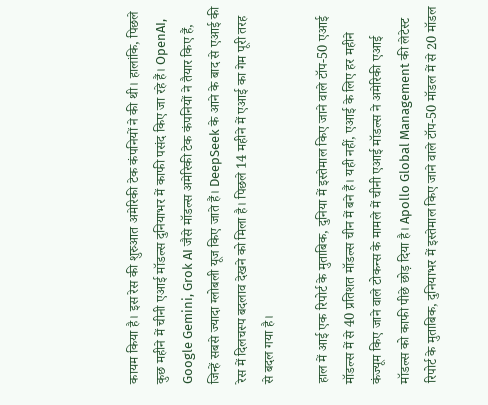कायम किया है। इस रेस की शुरुआत अमेरिकी टेक कंपनियों ने की थी। हालांकि, पिछले कुछ महीने में चीनी एआई मॉडल्स दुनियाभर में काफी पसंद किए जा रहे हैं। OpenAI, Google Gemini, Grok AI जैसे मॉडल्स अमेरिकी टेक कंपनियों ने तैयार किए हैं, जिन्हें सबसे ज्यादा ग्लोबली यूज किए जाते हैं। DeepSeek के आने के बाद से एआई की रेस में दिलचस्प बदलाव देखने को मिला है। पिछले 14 महीने में एआई का गेम पूरी तरह से बदल गया है।

हाल में आई एक रिपोर्ट के मुताबिक, दुनिया में इस्तेमाल किए जाने वाले टॉप-50 एआई मॉडल्स में से 40 प्रतिशत मॉडल्स चीन में बने हैं। यही नहीं, एआई के लिए हर महीने कंज्यूम किए जाने वाले टोकन्स के मामले में चीनी एआई मॉडल्स ने अमेरिकी एआई मॉडल्स को काफी पीछे छोड़ दिया है। Apollo Global Management की लेटेस्ट रिपोर्ट के मुताबिक, दुनियाभर में इस्तेमाल किए जाने वाले टॉप-50 मॉडल में से 20 मॉडल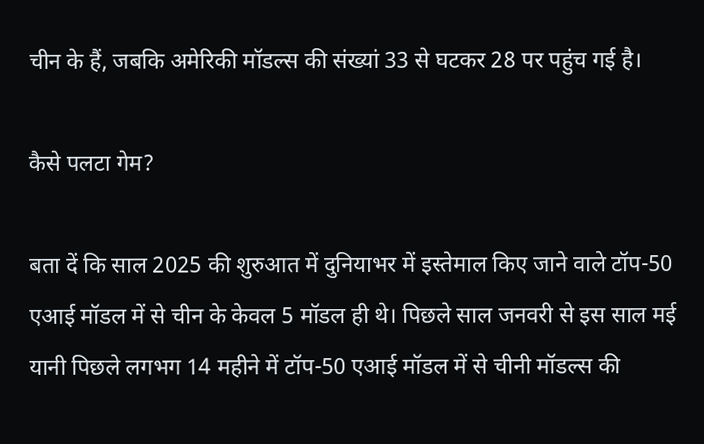चीन के हैं, जबकि अमेरिकी मॉडल्स की संख्यां 33 से घटकर 28 पर पहुंच गई है।

कैसे पलटा गेम?

बता दें कि साल 2025 की शुरुआत में दुनियाभर में इस्तेमाल किए जाने वाले टॉप-50 एआई मॉडल में से चीन के केवल 5 मॉडल ही थे। पिछले साल जनवरी से इस साल मई यानी पिछले लगभग 14 महीने में टॉप-50 एआई मॉडल में से चीनी मॉडल्स की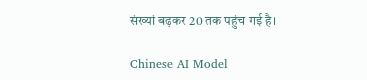संख्यां बढ़कर 20 तक पहुंच गई है।

Chinese AI Model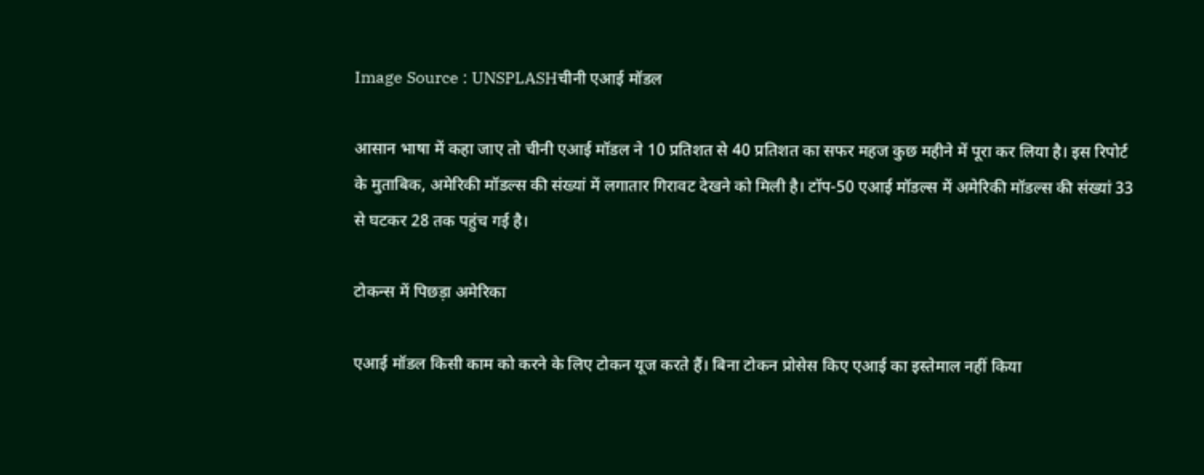Image Source : UNSPLASHचीनी एआई मॉडल

आसान भाषा में कहा जाए तो चीनी एआई मॉडल ने 10 प्रतिशत से 40 प्रतिशत का सफर महज कुछ महीने में पूरा कर लिया है। इस रिपोर्ट के मुताबिक, अमेरिकी मॉडल्स की संख्यां में लगातार गिरावट देखने को मिली है। टॉप-50 एआई मॉडल्स में अमेरिकी मॉडल्स की संख्यां 33 से घटकर 28 तक पहुंच गई है।

टोकन्स में पिछड़ा अमेरिका

एआई मॉडल किसी काम को करने के लिए टोकन यूज करते हैं। बिना टोकन प्रोसेस किए एआई का इस्तेमाल नहीं किया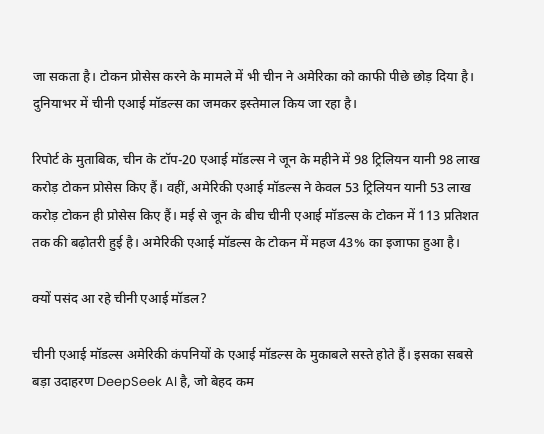जा सकता है। टोकन प्रोसेस करने के मामले में भी चीन ने अमेरिका को काफी पीछे छोड़ दिया है। दुनियाभर में चीनी एआई मॉडल्स का जमकर इस्तेमाल किय जा रहा है।

रिपोर्ट के मुताबिक, चीन के टॉप-20 एआई मॉडल्स ने जून के महीने में 98 ट्रिलियन यानी 98 लाख करोड़ टोकन प्रोसेस किए हैं। वहीं, अमेरिकी एआई मॉडल्स ने केवल 53 ट्रिलियन यानी 53 लाख करोड़ टोकन ही प्रोसेस किए हैं। मई से जून के बीच चीनी एआई मॉडल्स के टोकन में 113 प्रतिशत तक की बढ़ोतरी हुई है। अमेरिकी एआई मॉडल्स के टोकन में महज 43% का इजाफा हुआ है।

क्यों पसंद आ रहे चीनी एआई मॉडल?

चीनी एआई मॉडल्स अमेरिकी कंपनियों के एआई मॉडल्स के मुकाबले सस्ते होते हैं। इसका सबसे बड़ा उदाहरण DeepSeek AI है, जो बेहद कम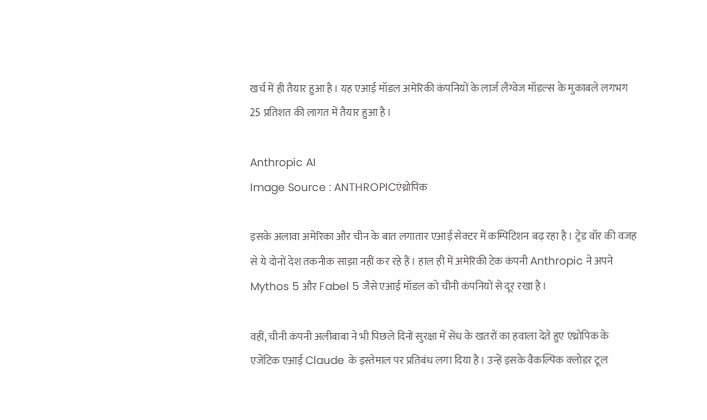खर्च में ही तैयार हुआ है। यह एआई मॉडल अमेरिकी कंपनियों के लार्ज लैंग्वेज मॉडल्स के मुकाबले लगभग 25 प्रतिशत की लागत में तैयार हुआ है।

Anthropic AI
Image Source : ANTHROPICएंथ्रोपिक

इसके अलावा अमेरिका और चीन के बात लगातार एआई सेक्टर में कम्पिटिशन बढ़ रहा है। ट्रेड वॉर की वजह से ये दोनों देश तकनीक साझा नहीं कर रहे हैं। हाल ही में अमेरिकी टेक कंपनी Anthropic ने अपने Mythos 5 और Fabel 5 जैसे एआई मॉडल को चीनी कंपनियों से दूर रखा है।

वहीं, चीनी कंपनी अलीबाबा ने भी पिछले दिनों सुरक्षा में सेंध के खतरों का हवाला देते हुए एंथ्रोपिक के एजेंटिक एआई Claude के इस्तेमाल पर प्रतिबंध लगा दिया है। उन्हें इसके वैकल्पिक क्लोडर टूल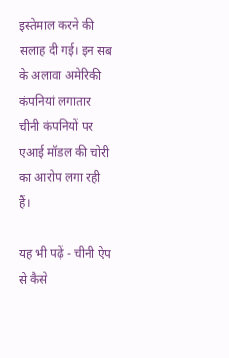इस्तेमाल करने की सलाह दी गई। इन सब के अलावा अमेरिकी कंपनियां लगातार चीनी कंपनियों पर एआई मॉडल की चोरी का आरोप लगा रही हैं।

यह भी पढ़ें - चीनी ऐप से कैसे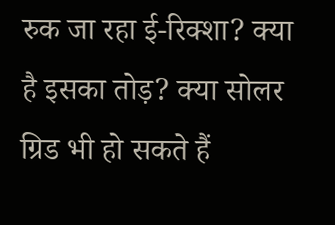रुक जा रहा ई-रिक्शा? क्या है इसका तोड़? क्या सोलर ग्रिड भी हो सकते हैं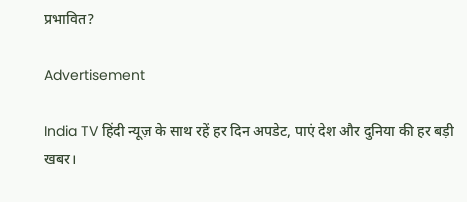प्रभावित?

Advertisement

India TV हिंदी न्यूज़ के साथ रहें हर दिन अपडेट, पाएं देश और दुनिया की हर बड़ी खबर।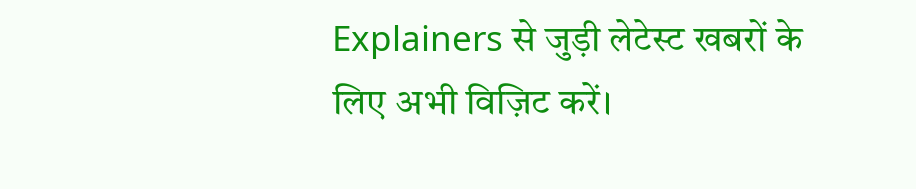Explainers से जुड़ी लेटेस्ट खबरों के लिए अभी विज़िट करें।